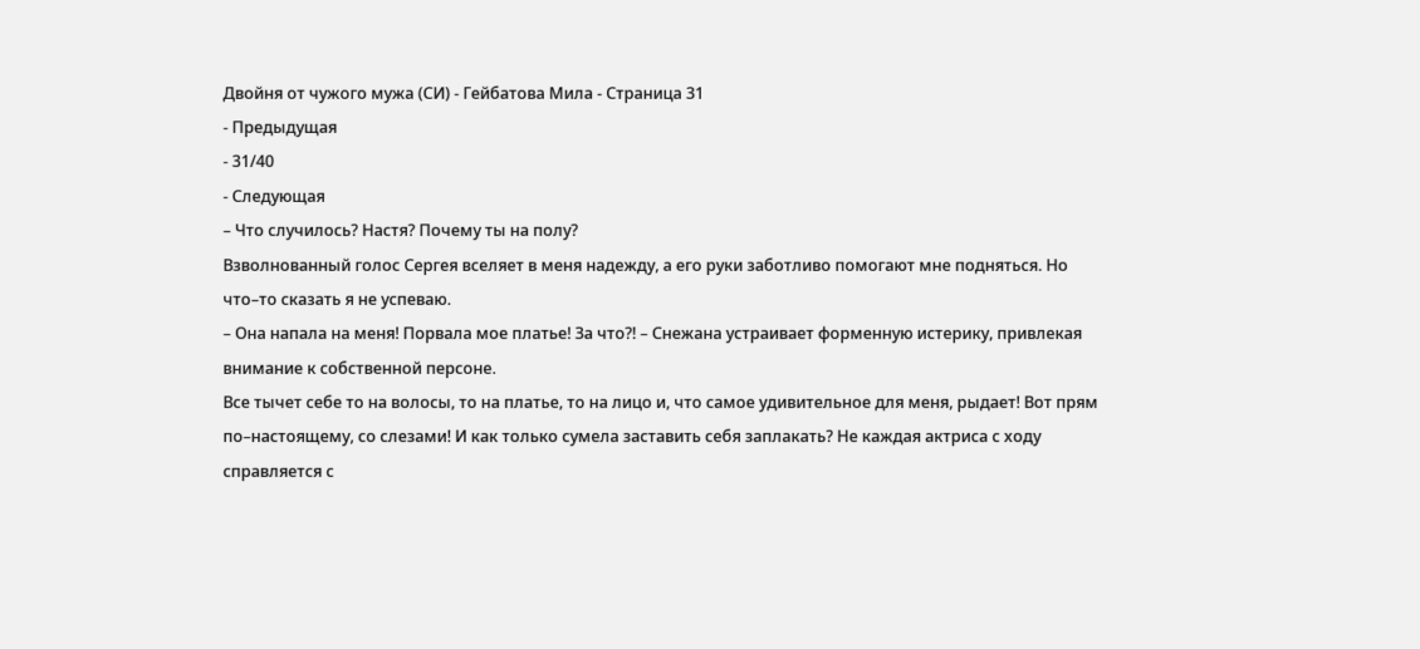Двойня от чужого мужа (СИ) - Гейбатова Мила - Страница 31
- Предыдущая
- 31/40
- Следующая
– Что случилось? Настя? Почему ты на полу?
Взволнованный голос Сергея вселяет в меня надежду, а его руки заботливо помогают мне подняться. Но что–то сказать я не успеваю.
– Она напала на меня! Порвала мое платье! За что?! – Снежана устраивает форменную истерику, привлекая внимание к собственной персоне.
Все тычет себе то на волосы, то на платье, то на лицо и, что самое удивительное для меня, рыдает! Вот прям по–настоящему, со слезами! И как только сумела заставить себя заплакать? Не каждая актриса с ходу справляется с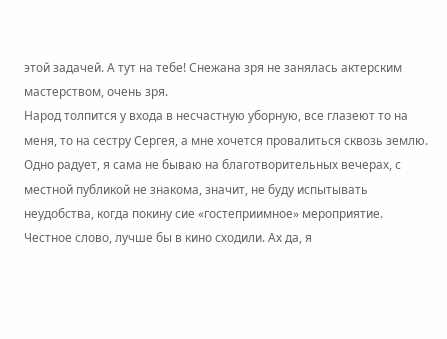этой задачей. А тут на тебе! Снежана зря не занялась актерским мастерством, очень зря.
Народ толпится у входа в несчастную уборную, все глазеют то на меня, то на сестру Сергея, а мне хочется провалиться сквозь землю. Одно радует, я сама не бываю на благотворительных вечерах, с местной публикой не знакома, значит, не буду испытывать неудобства, когда покину сие «гостеприимное» мероприятие.
Честное слово, лучше бы в кино сходили. Ах да, я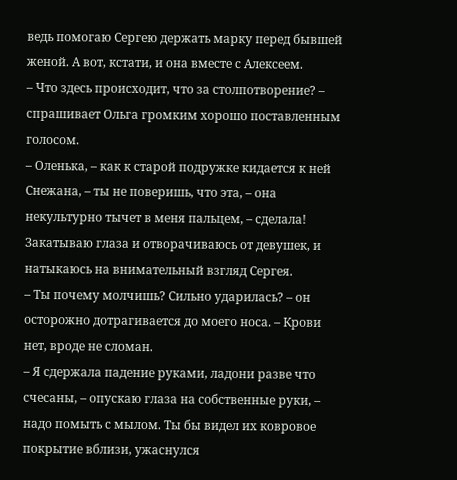ведь помогаю Сергею держать марку перед бывшей женой. А вот, кстати, и она вместе с Алексеем.
– Что здесь происходит, что за столпотворение? – спрашивает Ольга громким хорошо поставленным голосом.
– Оленька, – как к старой подружке кидается к ней Снежана, – ты не поверишь, что эта, – она некультурно тычет в меня пальцем, – сделала!
Закатываю глаза и отворачиваюсь от девушек, и натыкаюсь на внимательный взгляд Сергея.
– Ты почему молчишь? Сильно ударилась? – он осторожно дотрагивается до моего носа. – Крови нет, вроде не сломан.
– Я сдержала падение руками, ладони разве что счесаны, – опускаю глаза на собственные руки, – надо помыть с мылом. Ты бы видел их ковровое покрытие вблизи, ужаснулся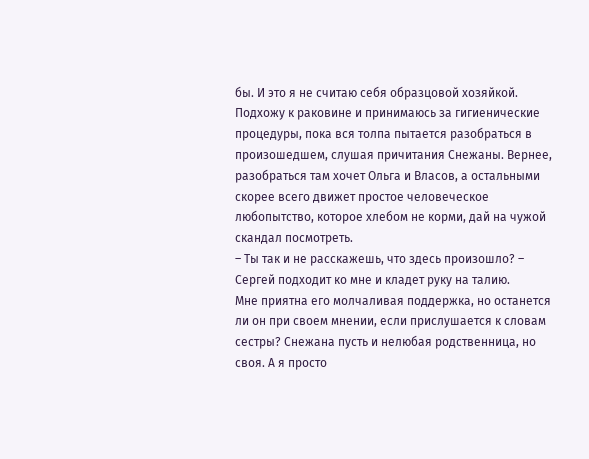бы. И это я не считаю себя образцовой хозяйкой.
Подхожу к раковине и принимаюсь за гигиенические процедуры, пока вся толпа пытается разобраться в произошедшем, слушая причитания Снежаны. Вернее, разобраться там хочет Ольга и Власов, а остальными скорее всего движет простое человеческое любопытство, которое хлебом не корми, дай на чужой скандал посмотреть.
– Ты так и не расскажешь, что здесь произошло? – Сергей подходит ко мне и кладет руку на талию.
Мне приятна его молчаливая поддержка, но останется ли он при своем мнении, если прислушается к словам сестры? Снежана пусть и нелюбая родственница, но своя. А я просто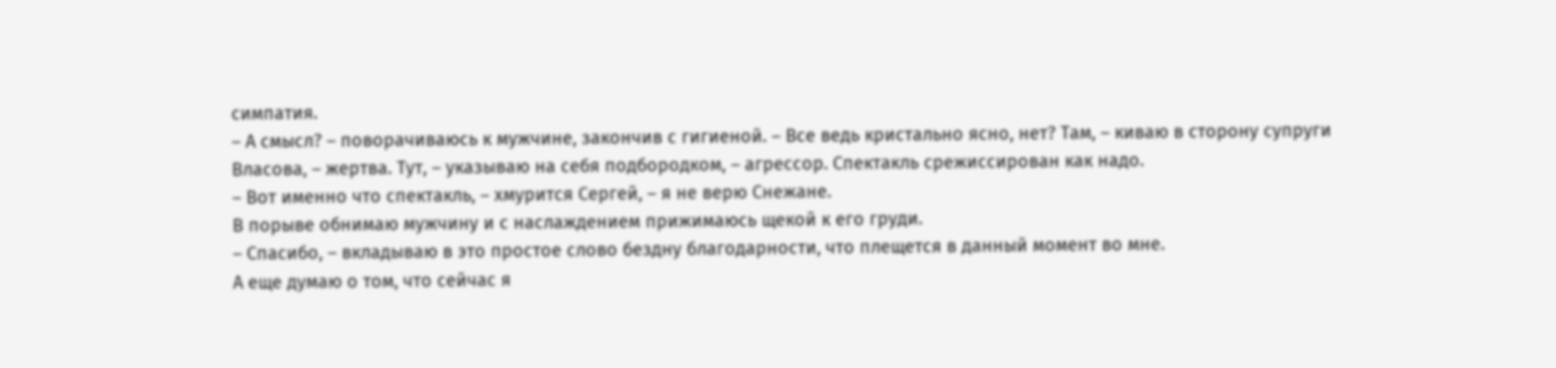симпатия.
– А смысл? – поворачиваюсь к мужчине, закончив с гигиеной. – Все ведь кристально ясно, нет? Там, – киваю в сторону супруги Власова, – жертва. Тут, – указываю на себя подбородком, – агрессор. Спектакль cрежиссирован как надо.
– Вот именно что спектакль, – хмурится Сергей, – я не верю Снежане.
В порыве обнимаю мужчину и с наслаждением прижимаюсь щекой к его груди.
– Спасибо, – вкладываю в это простое слово бездну благодарности, что плещется в данный момент во мне.
А еще думаю о том, что сейчас я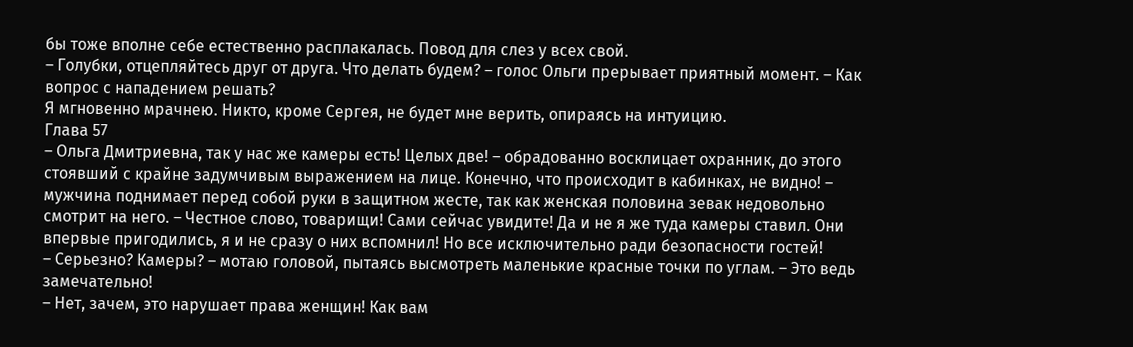бы тоже вполне себе естественно расплакалась. Повод для слез у всех свой.
– Голубки, отцепляйтесь друг от друга. Что делать будем? – голос Ольги прерывает приятный момент. – Как вопрос с нападением решать?
Я мгновенно мрачнею. Никто, кроме Сергея, не будет мне верить, опираясь на интуицию.
Глава 57
– Ольга Дмитриевна, так у нас же камеры есть! Целых две! – обрадованно восклицает охранник, до этого стоявший с крайне задумчивым выражением на лице. Конечно, что происходит в кабинках, не видно! – мужчина поднимает перед собой руки в защитном жесте, так как женская половина зевак недовольно смотрит на него. – Честное слово, товарищи! Сами сейчас увидите! Да и не я же туда камеры ставил. Они впервые пригодились, я и не сразу о них вспомнил! Но все исключительно ради безопасности гостей!
– Серьезно? Камеры? – мотаю головой, пытаясь высмотреть маленькие красные точки по углам. – Это ведь замечательно!
– Нет, зачем, это нарушает права женщин! Как вам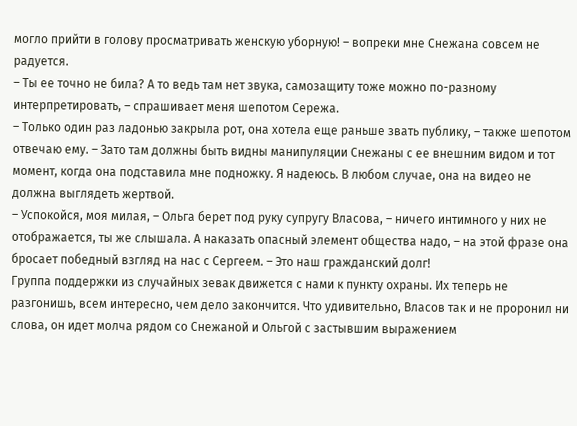могло прийти в голову просматривать женскую уборную! – вопреки мне Снежана совсем не радуется.
– Ты ее точно не била? А то ведь там нет звука, самозащиту тоже можно по-разному интерпретировать, – спрашивает меня шепотом Сережа.
– Только один раз ладонью закрыла рот, она хотела еще раньше звать публику, – также шепотом отвечаю ему. – Зато там должны быть видны манипуляции Снежаны с ее внешним видом и тот момент, когда она подставила мне подножку. Я надеюсь. В любом случае, она на видео не должна выглядеть жертвой.
– Успокойся, моя милая, – Ольга берет под руку супругу Власова, – ничего интимного у них не отображается, ты же слышала. А наказать опасный элемент общества надо, – на этой фразе она бросает победный взгляд на нас с Сергеем. – Это наш гражданский долг!
Группа поддержки из случайных зевак движется с нами к пункту охраны. Их теперь не разгонишь, всем интересно, чем дело закончится. Что удивительно, Власов так и не проронил ни слова, он идет молча рядом со Снежаной и Ольгой с застывшим выражением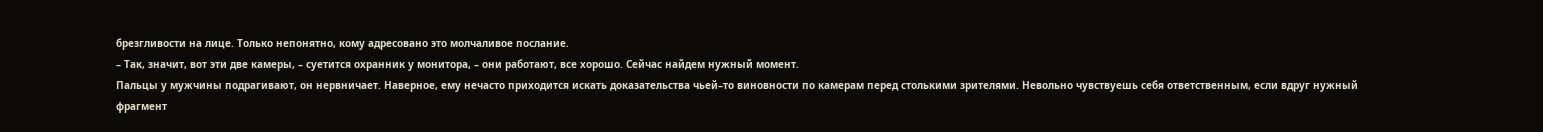брезгливости на лице. Только непонятно, кому адресовано это молчаливое послание.
– Так, значит, вот эти две камеры, – суетится охранник у монитора, – они работают, все хорошо. Сейчас найдем нужный момент.
Пальцы у мужчины подрагивают, он нервничает. Наверное, ему нечасто приходится искать доказательства чьей–то виновности по камерам перед столькими зрителями. Невольно чувствуешь себя ответственным, если вдруг нужный фрагмент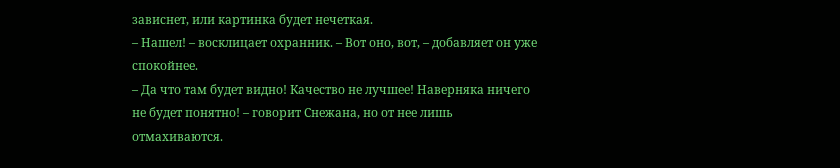зависнет, или картинка будет нечеткая.
– Нашел! – восклицает охранник. – Вот оно, вот, – добавляет он уже спокойнее.
– Да что там будет видно! Качество не лучшее! Наверняка ничего не будет понятно! – говорит Снежана, но от нее лишь отмахиваются.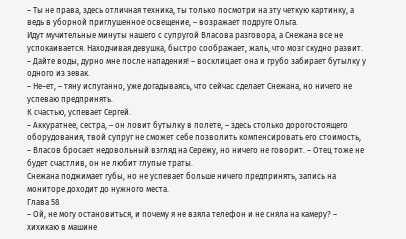– Ты не права, здесь отличная техника, ты только посмотри на эту четкую картинку, а ведь в уборной приглушенное освещение, – возражает подруге Ольга.
Идут мучительные минуты нашего с супругой Власова разговора, а Снежана все не успокаивается. Находчивая девушка, быстро соображает, жаль, что мозг скудно развит.
– Дайте воды, дурно мне после нападения! – восклицает она и грубо забирает бутылку у одного из зевак.
– Не–ет, – тяну испуганно, уже догадываясь, что сейчас сделает Снежана, но ничего не успеваю предпринять.
К счастью, успевает Сергей.
– Аккуратнее, сестра, – он ловит бутылку в полете, – здесь столько дорогостоящего оборудования, твой супруг не сможет себе позволить компенсировать его стоимость, – Власов бросает недовольный взгляд на Сережу, но ничего не говорит. – Отец тоже не будет счастлив, он не любит глупые траты.
Снежана поджимает губы, но не успевает больше ничего предпринять, запись на мониторе доходит до нужного места.
Глава 58
– Ой, не могу остановиться, и почему я не взяла телефон и не сняла на камеру? – хихикаю в машине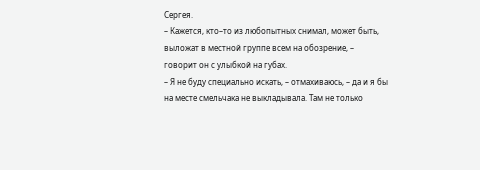Сергея.
– Кажется, кто–то из любопытных снимал, может быть, выложат в местной группе всем на обозрение, – говорит он с улыбкой на губах.
– Я не буду специально искать, – отмахиваюсь, – да и я бы на месте смельчака не выкладывала. Там не только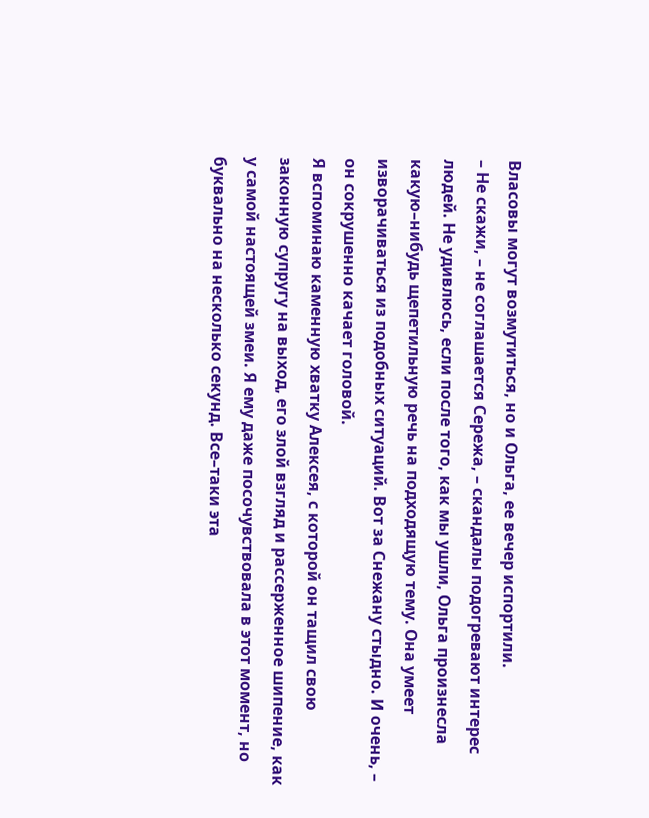Власовы могут возмутиться, но и Ольга, ее вечер испортили.
– Не скажи, – не соглашается Сережа, – скандалы подогревают интерес людей. Не удивлюсь, если после того, как мы ушли, Ольга произнесла какую–нибудь щепетильную речь на подходящую тему. Она умеет изворачиваться из подобных ситуаций. Вот за Снежану стыдно. И очень, – он сокрушенно качает головой.
Я вспоминаю каменную хватку Алексея, с которой он тащил свою законную супругу на выход, его злой взгляд и рассерженное шипение, как у самой настоящей змеи. Я ему даже посочувствовала в этот момент, но буквально на несколько секунд. Все–таки эта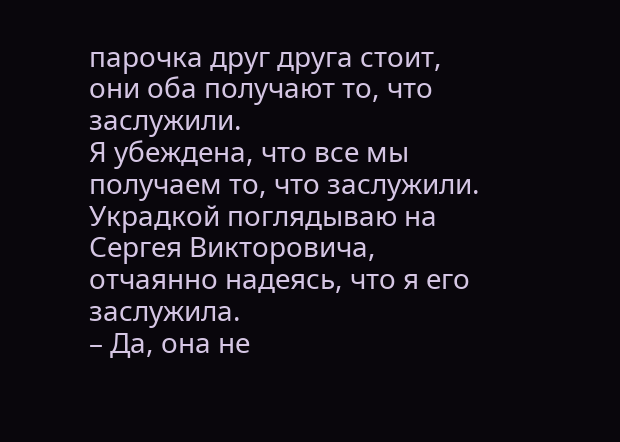парочка друг друга стоит, они оба получают то, что заслужили.
Я убеждена, что все мы получаем то, что заслужили. Украдкой поглядываю на Сергея Викторовича, отчаянно надеясь, что я его заслужила.
– Да, она не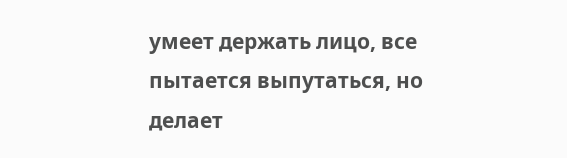умеет держать лицо, все пытается выпутаться, но делает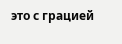это с грацией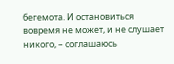бегемота. И остановиться вовремя не может, и не слушает никого, – соглашаюсь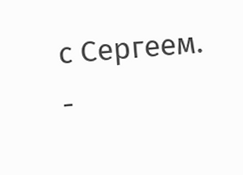с Сергеем.
-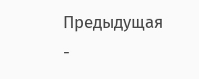Предыдущая
-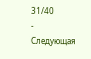31/40
- Следующая